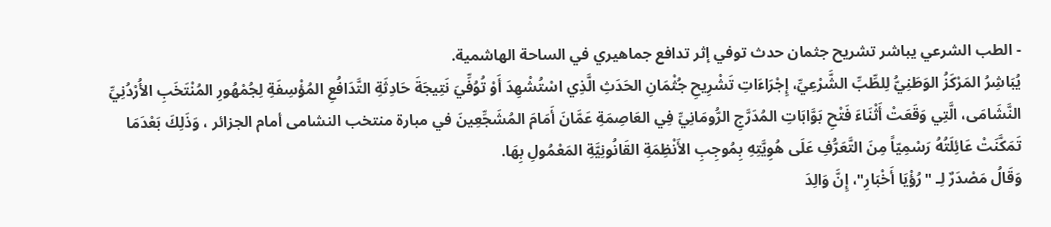- الطب الشرعي يباشر تشريح جثمان حدث توفي إثر تدافع جماهيري في الساحة الهاشمية.
يُبَاشِرُ المَرْكَزُ الوَطَنِيُّ لِلطِّبِّ الشَّرْعِيِّ، إِجْرَاءَاتِ تَشْرِيحِ جُثْمَانِ الحَدَثِ الَّذِي اسْتُشْهِدَ أَوْ تُوُفِّيَ نَتِيجَةَ حَادِثَةِ التَّدَافُعِ المُؤْسِفَةِ لِجُمْهُورِ المُنْتَخَبِ الأُرْدُنِيِّ النَّشَامَى، الَّتِي وَقَعَتْ أَثْنَاءَ فَتْحِ بَوَّابَاتِ المُدَرَّجِ الرُّومَانِيِّ فِي العَاصِمَةِ عَمَّانَ أَمَامَ المُشَجِّعِينَ في مبارة منتخب النشامى أمام الجزائر ، وَذَلِكَ بَعْدَمَا تَمَكَّنَتْ عَائِلَتُهُ رَسْمِيّاً مِنَ التَّعَرُّفِ عَلَى هُوِيَّتِهِ بِمُوجِبِ الأَنْظِمَةِ القَانُونِيَّةِ المَعْمُولِ بِهَا.
وَقَالُ مَصْدَرٌ لِـ "رُؤْيَا أَخْبَارِ"، إِنَّ وَالِدَ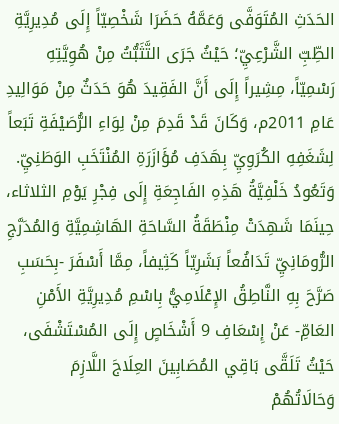الحَدَثِ المُتَوَفَّى وَعَمَّهُ حَضَرَا شَخْصِيّاً إِلَى مُدِيرِيَّةِ الطِّبِّ الشَّرْعِيِّ؛ حَيْثُ جَرَى التَّثَبُّتُ مِنْ هُوِيَّتِهِ رَسْمِيّاً، مِشِيراً إِلَى أَنَّ الفَقِيدَ هُوَ حَدَثٌ مِنْ مَوَالِيدِ عَامِ 2011م، وَكَانَ قَدْ قَدِمَ مِنْ لِوَاءِ الرُّصَيْفَةِ تَبَعاً لِشَغَفِهِ الكُرَوِيِّ بِهَدَفِ مُؤَازَرَةِ المُنْتَخَبِ الوَطَنِيِّ.
وَتَعُودُ خَلْفِيَّةُ هَذِهِ الفَاجِعَةِ إِلَى فِجْرِ يَوْمِ الثلاثاء، حِينَمَا شَهِدَتْ مِنْطَقَةُ السَّاحَةِ الهَاشِمِيَّةِ وَالمُدَرَّجِ الرُّومَانِيِّ تَدَافُعاً بَشَرِيّاً كَثِيفاً، مِمَّا أَسْفَرَ -بِحَسَبِ صَرَّحَ بِهِ النَّاطِقُ الإِعْلَامِيُّ بِاسْمِ مُدِيرِيَّةِ الأَمْنِ العَامِّ- عَنْ إِسْعَافِ 9 أَشْخَاصٍ إِلَى المُسْتَشْفَى، حَيْثُ تَلَقَّى بَاقِي المُصَابِينَ العِلَاجَ اللَّازِمَ وَحَالَاتُهُمْ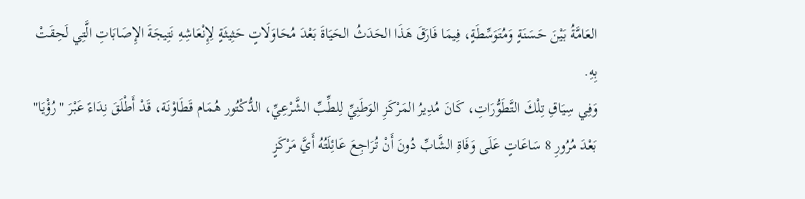العَامَّةُ بَيْنَ حَسَنَةٍ وَمُتَوَسِّطَةٍ، فِيمَا فَارَقَ هَذَا الحَدَثُ الحَيَاةَ بَعْدَ مُحَاوَلَاتٍ حَثِيثَةٍ لِإِنْعَاشِهِ نَتِيجَةَ الإِصَابَاتِ الَّتِي لَحِقَتْ بِهِ.
وَفِي سِيَاقِ تِلْكَ التَّطَوُّرَاتِ، كَانَ مُدِيرُ المَرْكَزِ الوَطَنِيِّ لِلطِّبِّ الشَّرْعِيِّ، الدُّكْتُور هُمَام قَطَاوْنَة، قَدْ أَطْلَقَ نِدَاءً عَبْرَ "رُؤْيَا" بَعْدَ مُرُورِ 8 سَاعَاتٍ عَلَى وَفَاةِ الشَّابِّ دُونَ أَنْ تُرَاجِعَ عَائِلَتُهُ أَيَّ مَرْكَزٍ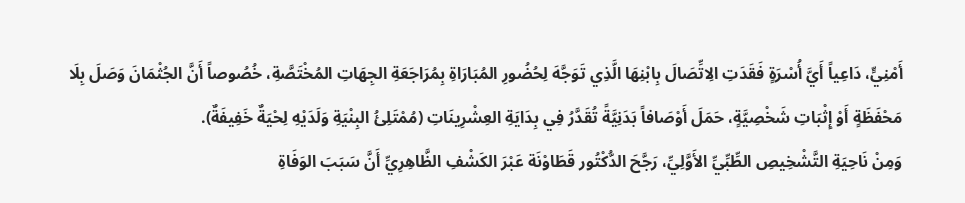أَمْنِيٍّ، دَاعِياً أَيَّ أُسْرَةٍ فَقَدَتِ الِاتِّصَالَ بِابْنِهَا الَّذِي تَوَجَّهَ لِحُضُورِ المُبَارَاةِ بِمُرَاجَعَةِ الجِهَاتِ المُخْتَصَّةِ، خُصُوصاً أَنَّ الجُثْمَانَ وَصَلَ بِلَا مَحْفَظَةٍ أَوْ إِثْبَاتِ شَخْصِيَّةٍ، حَمَلَ أَوْصَافاً بَدَنِيَّةً تُقَدَّرُ فِي بِدَايَةِ العِشْرِينَاتِ (مُمْتَلِئُ البِنْيَةِ وَلَدَيْهِ لِحْيَةٌ خَفِيفَةٌ).
وَمِنْ نَاحِيَةِ التَّشْخِيصِ الطِّبِّيِّ الأَوَّلِيِّ، رَجَّحَ الدُّكْتُور قَطَاوْنَة عَبْرَ الكَشْفِ الظَّاهِرِيِّ أَنَّ سَبَبَ الوَفَاةِ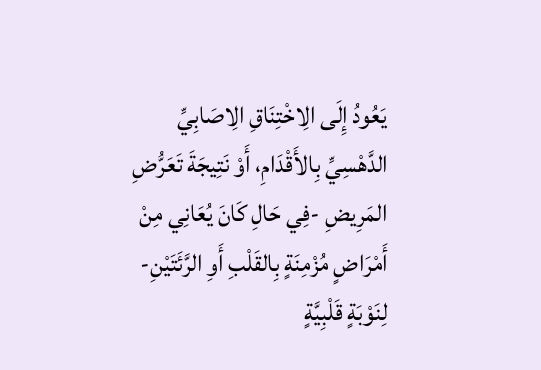يَعُودُ إِلَى الِاخْتِنَاقِ الِاصَابِيِّ الدَّهْسِيِّ بِالأَقْدَامِ، أَوْ نَتِيجَةَ تَعَرُّضِ المَرِيضِ -فِي حَالِ كَانَ يُعَانِي مِنْ أَمْرَاضٍ مُزْمِنَةٍ بِالقَلْبِ أَوِ الرَّئَتَيْنِ- لِنَوْبَةٍ قَلْبِيَّةٍ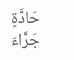حَادَّةٍ جَرَّاءَ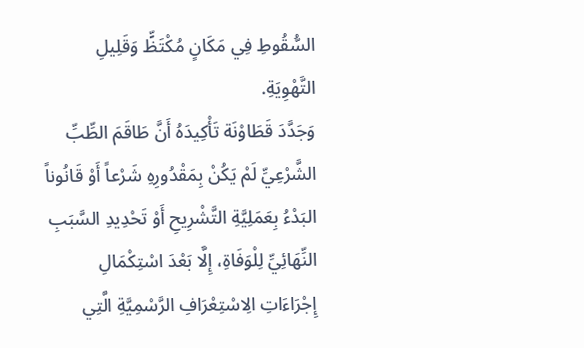السُّقُوطِ فِي مَكَانٍ مُكْتَظٍّ وَقَلِيلِ التَّهْوِيَةِ.
وَجَدَّدَ قَطَاوْنَة تَأْكِيدَهُ أَنَّ طَاقَمَ الطِّبِّ الشَّرْعِيِّ لَمْ يَكُنْ بِمَقْدُورِهِ شَرْعاً أَوْ قَانُوناً البَدْءُ بِعَمَلِيَّةِ التَّشْرِيحِ أَوْ تَحْدِيدِ السَّبَبِ النِّهَائِيِّ لِلْوَفَاةِ، إِلَّا بَعْدَ اسْتِكْمَالِ إِجْرَاءَاتِ الِاسْتِعْرَافِ الرَّسْمِيَّةِ الَّتِي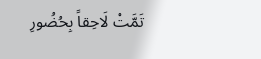تَمَّتْ لَاحِقاً بِحُضُورِ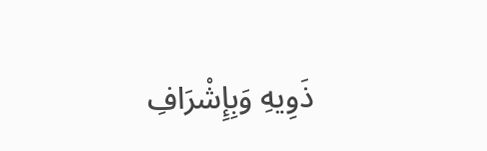ذَوِيهِ وَبِإِشْرَافِ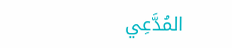المُدَّعِي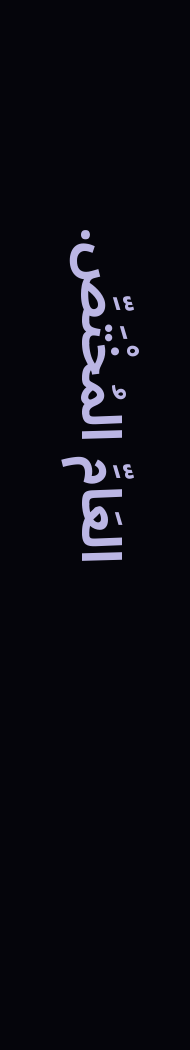العَامِّ المُخْتَصِّ.